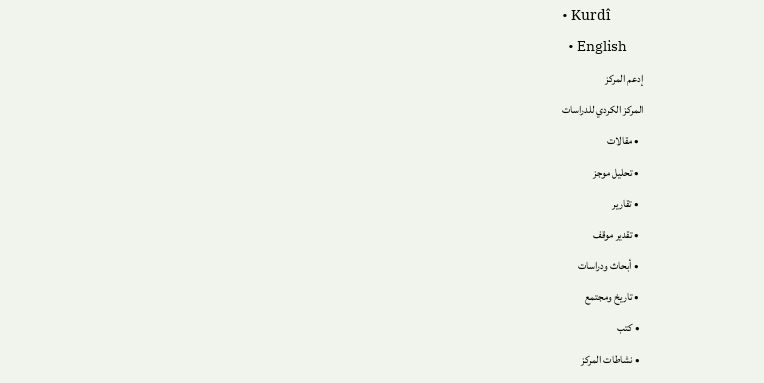• Kurdî
  • English
إدعم المركز
المركز الكردي للدراسات
  • مقالات
  • تحليل موجز
  • تقارير
  • تقدير موقف
  • أبحاث ودراسات
  • تاريخ ومجتمع
  • كتب
  • نشاطات المركز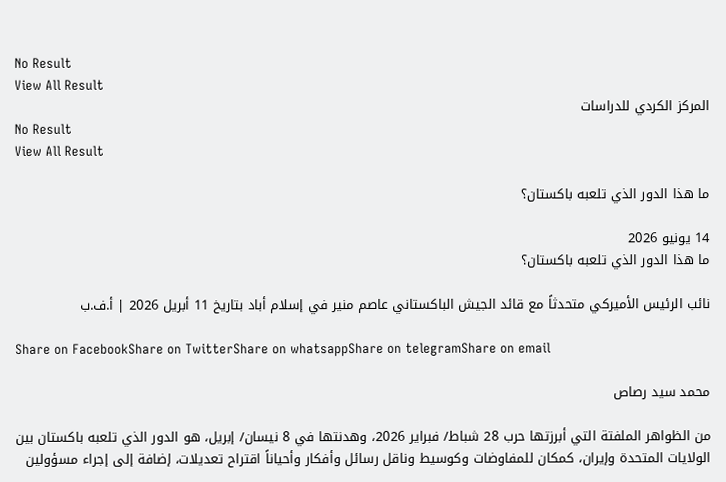No Result
View All Result
المركز الكردي للدراسات
No Result
View All Result

ما هذا الدور الذي تلعبه باكستان؟

14 يونيو 2026
ما هذا الدور الذي تلعبه باكستان؟

نائب الرئيس الأميركي متحدثاً مع قائد الجيش الباكستاني عاصم منير في إسلام أباد بتاريخ 11 أبريل 2026 | أ.ف.ب

Share on FacebookShare on TwitterShare on whatsappShare on telegramShare on email

محمد سيد رصاص

من الظواهر الملفتة التي أبرزتها حرب 28 شباط/ فبراير 2026، وهدنتها في 8 نيسان/ إبريل، هو الدور الذي تلعبه باكستان بين الولايات المتحدة وإيران، كمكان للمفاوضات وكوسيط وناقل رسائل وأفكار وأحياناً اقتراح تعديلات، إضافة إلى إجراء مسؤولين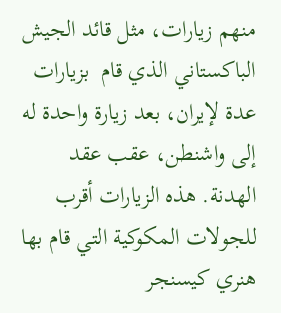منهم زيارات، مثل قائد الجيش الباكستاني الذي قام  بزيارات عدة لإيران، بعد زيارة واحدة له إلى واشنطن، عقب عقد الهدنة. هذه الزيارات أقرب للجولات المكوكية التي قام بها هنري كيسنجر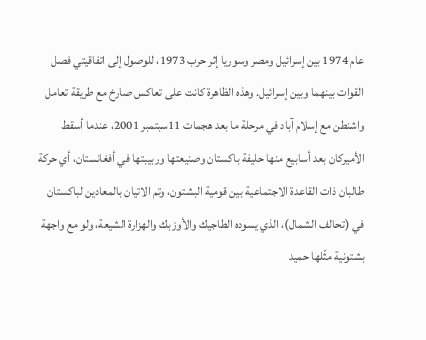عام 1974 بين إسرائيل ومصر وسوريا إثر حرب 1973، للوصول إلى اتفاقيتي فصل القوات بينهما وبين إسرائيل. وهذه الظاهرة كانت على تعاكس صارخ مع طريقة تعامل واشنطن مع إسلام آباد في مرحلة ما بعد هجمات 11سبتمبر 2001، عندما أسقط الأميركان بعد أسابيع منها حليفة باكستان وصنيعتها وربيبتها في أفغانستان، أي حركة طالبان ذات القاعدة الاجتماعية بين قومية البشتون، وتم الاتيان بالمعادين لباكستان في (تحالف الشمال)، الذي يسوده الطاجيك والأوزبك والهزارة الشيعة، ولو مع واجهة بشتونية مثّلها حميد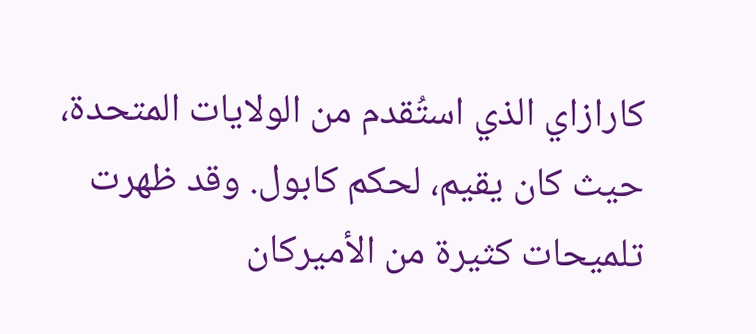كارازاي الذي استُقدم من الولايات المتحدة، حيث كان يقيم، لحكم كابول. وقد ظهرت تلميحات كثيرة من الأميركان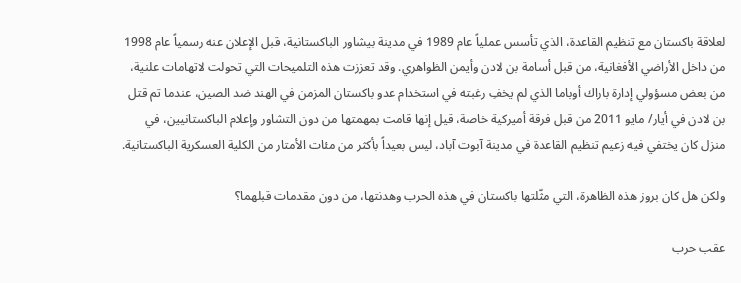لعلاقة باكستان مع تنظيم القاعدة، الذي تأسس عملياً عام 1989 في مدينة بيشاور الباكستانية، قبل الإعلان عنه رسمياً عام 1998 من داخل الأراضي الأفغانية، من قبل أسامة بن لادن وأيمن الظواهري. وقد تعززت هذه التلميحات التي تحولت لاتهامات علنية، من بعض مسؤولي إدارة باراك أوباما الذي لم يخفِ رغبته في استخدام عدو باكستان المزمن في الهند ضد الصين، عندما تم قتل بن لادن في أيار/ مايو 2011 من قبل فرقة أميركية خاصة، قيل إنها قامت بمهمتها من دون التشاور وإعلام الباكستانيين، في منزل كان يختفي فيه زعيم تنظيم القاعدة في مدينة آبوت آباد، ليس بعيداً بأكثر من مئات الأمتار من الكلية العسكرية الباكستانية.

ولكن هل كان بروز هذه الظاهرة، التي مثّلتها باكستان في هذه الحرب وهدنتها، من دون مقدمات قبلهما؟

عقب حرب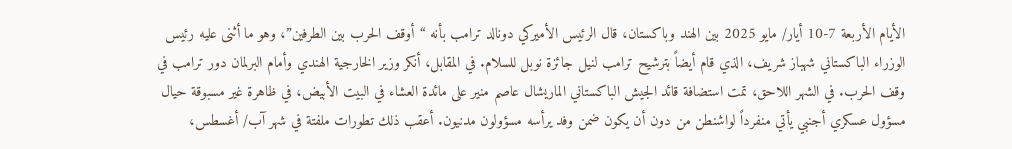الأيام الأربعة 7-10 أيار/ مايو 2025 بين الهند وباكستان، قال الرئيس الأميركي دونالد ترامب بأنه “أوقف الحرب بين الطرفين”، وهو ما أثنى عليه رئيس الوزراء الباكستاني شهباز شريف، الذي قام أيضاً بترشيح ترامب لنيل جائزة نوبل للسلام. في المقابل، أنكر وزير الخارجية الهندي وأمام البرلمان دور ترامب في وقف الحرب. في الشهر اللاحق، تمت استضافة قائد الجيش الباكستاني الماريشال عاصم منير على مائدة العشاء في البيت الأبيض، في ظاهرة غير مسبوقة حيال مسؤول عسكري أجنبي يأتي منفرداً لواشنطن من دون أن يكون ضمن وفد يرأسه مسؤولون مدنيون. أعقب ذلك تطورات ملفتة في شهر آب/ أغسطس،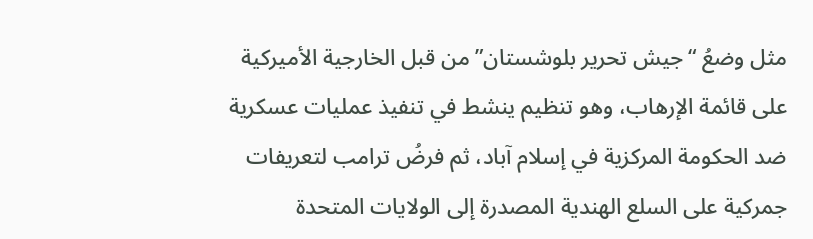مثل وضعُ “جيش تحرير بلوشستان” من قبل الخارجية الأميركية على قائمة الإرهاب، وهو تنظيم ينشط في تنفيذ عمليات عسكرية ضد الحكومة المركزية في إسلام آباد، ثم فرضُ ترامب لتعريفات جمركية على السلع الهندية المصدرة إلى الولايات المتحدة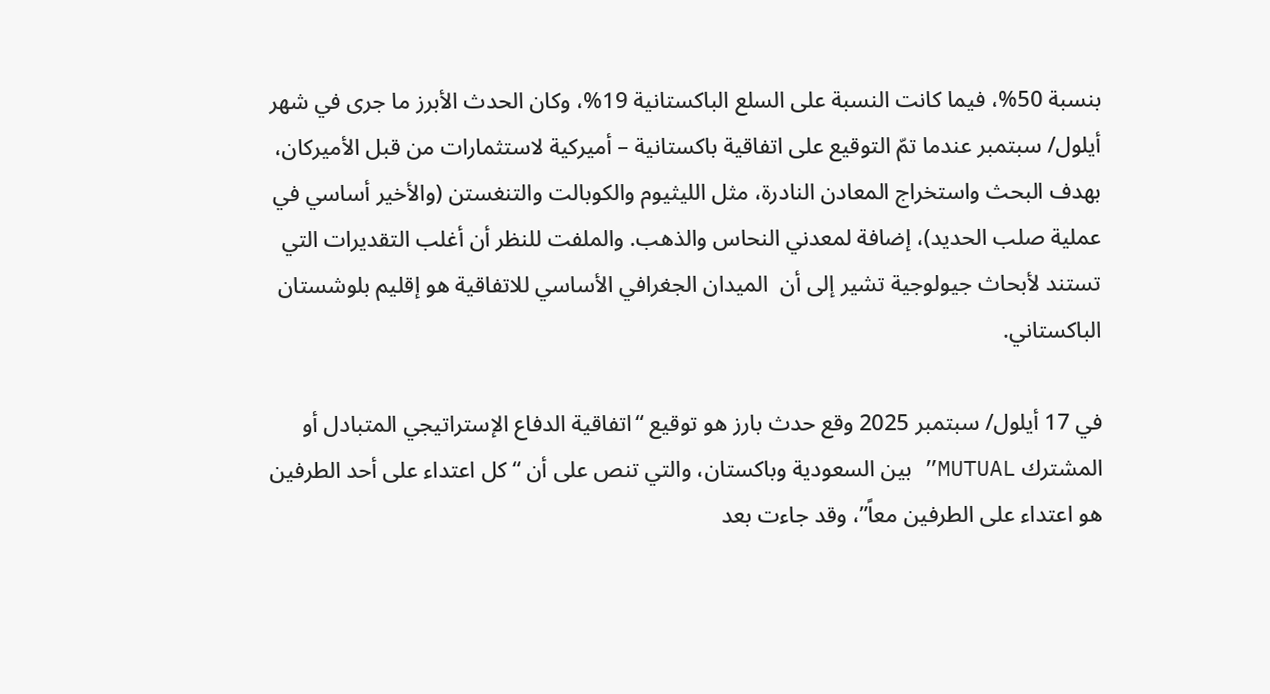بنسبة 50%، فيما كانت النسبة على السلع الباكستانية 19%، وكان الحدث الأبرز ما جرى في شهر أيلول/ سبتمبر عندما تمّ التوقيع على اتفاقية باكستانية – أميركية لاستثمارات من قبل الأميركان، بهدف البحث واستخراج المعادن النادرة، مثل الليثيوم والكوبالت والتنغستن (والأخير أساسي في عملية صلب الحديد)، إضافة لمعدني النحاس والذهب. والملفت للنظر أن أغلب التقديرات التي تستند لأبحاث جيولوجية تشير إلى أن  الميدان الجغرافي الأساسي للاتفاقية هو إقليم بلوشستان الباكستاني.

في 17 أيلول/ سبتمبر 2025 وقع حدث بارز هو توقيع “اتفاقية الدفاع الإستراتيجي المتبادل أو المشترك MUTUAL” بين السعودية وباكستان، والتي تنص على أن “كل اعتداء على أحد الطرفين هو اعتداء على الطرفين معاً”، وقد جاءت بعد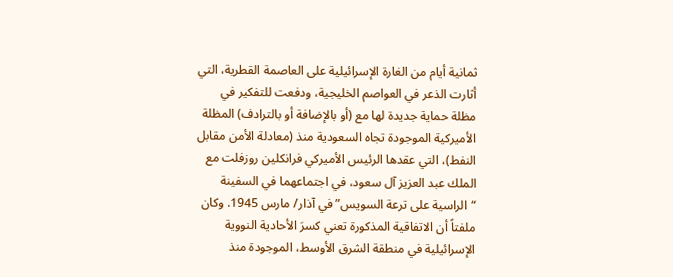ثمانية أيام من الغارة الإسرائيلية على العاصمة القطرية، التي أثارت الذعر في العواصم الخليجية، ودفعت للتفكير في مظلة حماية جديدة لها مع (أو بالإضافة أو بالترادف) المظلة الأميركية الموجودة تجاه السعودية منذ (معادلة الأمن مقابل النفط)، التي عقدها الرئيس الأميركي فرانكلين روزفلت مع الملك عبد العزيز آل سعود، في اجتماعهما في السفينة “الراسية على ترعة السويس” في آذار/ مارس 1945. وكان ملفتاً أن الاتفاقية المذكورة تعني كسرَ الأحادية النووية الإسرائيلية في منطقة الشرق الأوسط، الموجودة منذ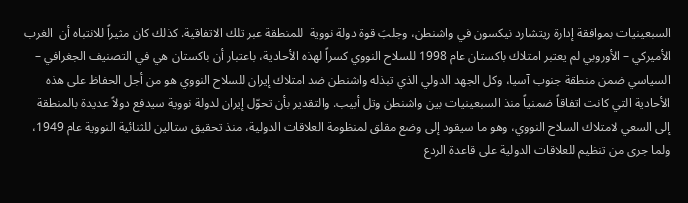السبعينيات بموافقة إدارة ريتشارد نيكسون في واشنطن، وجلبَ قوة دولة نووية  للمنطقة عبر تلك الاتفاقية. كذلك كان مثيراً للانتباه أن  الغرب الأميركي – الأوروبي لم يعتبر امتلاك باكستان عام 1998 للسلاح النووي كسراً لهذه الأحادية، باعتبار أن باكستان هي في التصنيف الجغرافي – السياسي ضمن منطقة جنوب آسيا، وكل الجهد الدولي الذي تبذله واشنطن ضد امتلاك إيران للسلاح النووي هو من أجل الحفاظ على هذه الأحادية التي كانت اتفاقاً ضمنياً منذ السبعينيات بين واشنطن وتل أبيب. والتقدير بأن تحوّل إيران لدولة نووية سيدفع دولاً عديدة بالمنطقة إلى السعي لامتلاك السلاح النووي، وهو ما سيقود إلى وضع مقلق لمنظومة العلاقات الدولية، منذ تحقيق ستالين للثنائية النووية عام 1949، ولما جرى من تنظيم للعلاقات الدولية على قاعدة الردع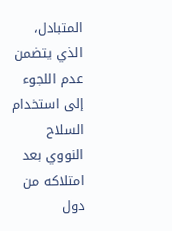المتبادل، الذي يتضمن عدم اللجوء إلى استخدام السلاح النووي بعد امتلاكه من دول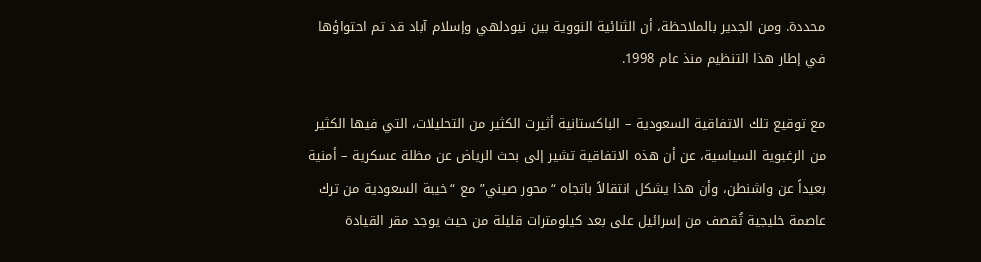محددة. ومن الجدير بالملاحظة، أن الثنائية النووية بين نيودلهي وإسلام آباد قد تم احتواؤها في إطار هذا التنظيم منذ عام 1998.

مع توقيع تلك الاتفاقية السعودية – الباكستانية أثيرت الكثير من التحليلات، التي فيها الكثير من الرغبوية السياسية، عن أن هذه الاتفاقية تشير إلى بحث الرياض عن مظلة عسكرية – أمنية بعيداً عن واشنطن، وأن هذا يشكل انتقالاً باتجاه “محور صيني” مع “خيبة السعودية من ترك عاصمة خليجية تُقصف من إسرائيل على بعد كيلومترات قليلة من حيث يوجد مقر القيادة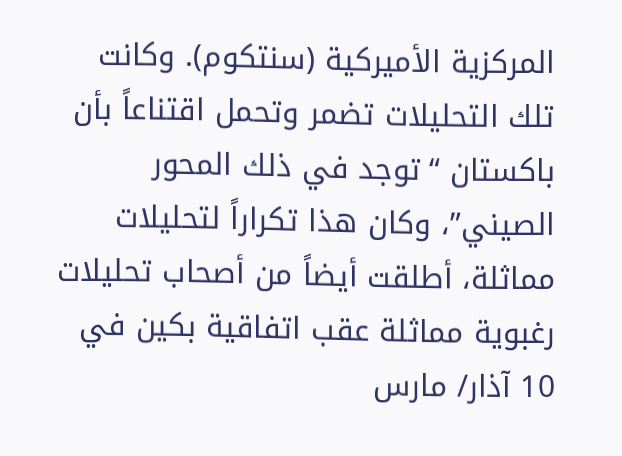المركزية الأميركية (سنتكوم). وكانت تلك التحليلات تضمر وتحمل اقتناعاً بأن باكستان “توجد في ذلك المحور الصيني”، وكان هذا تكراراً لتحليلات مماثلة، أطلقت أيضاً من أصحاب تحليلات رغبوية مماثلة عقب اتفاقية بكين في 10 آذار/ مارس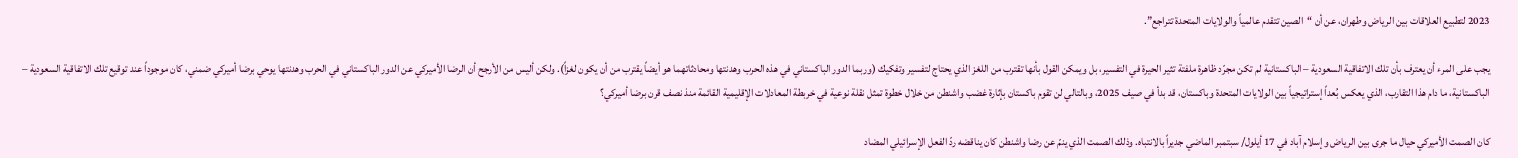2023 لتطبيع العلاقات بين الرياض وطهران، عن أن “الصين تتقدم عالمياً والولايات المتحدة تتراجع”.

يجب على المرء أن يعترف بأن تلك الاتفاقية السعودية – الباكستانية لم تكن مجرّد ظاهرة ملفتة تثير الحيرة في التفسير، بل ويمكن القول بأنها تقترب من اللغز الذي يحتاج لتفسير وتفكيك (وربما الدور الباكستاني في هذه الحرب وهدنتها ومحادثاتهما هو أيضاً يقترب من أن يكون لغزاً). ولكن أليس من الأرجح أن الرضا الأميركي عن الدور الباكستاني في الحرب وهدنتها يوحي برضا أميركي ضمني، كان موجوداً عند توقيع تلك الاتفاقية السعودية – الباكستانية، ما دام هذا التقارب، الذي يعكس بُعداً إستراتيجياً بين الولايات المتحدة وباكستان، قد بدأ في صيف 2025، وبالتالي لن تقوم باكستان بإثارة غضب واشنطن من خلال خطوة تمثل نقلة نوعية في خربطة المعادلات الإقليمية القائمة منذ نصف قرن برضا أميركي؟

كان الصمت الأميركي حيال ما جرى بين الرياض وإسلام آباد في 17 أيلول/ سبتمبر الماضي جديراً بالانتباه. وذلك الصمت الذي ينمّ عن رضا واشنطن كان يناقضه ردّ الفعل الإسرائيلي المضاد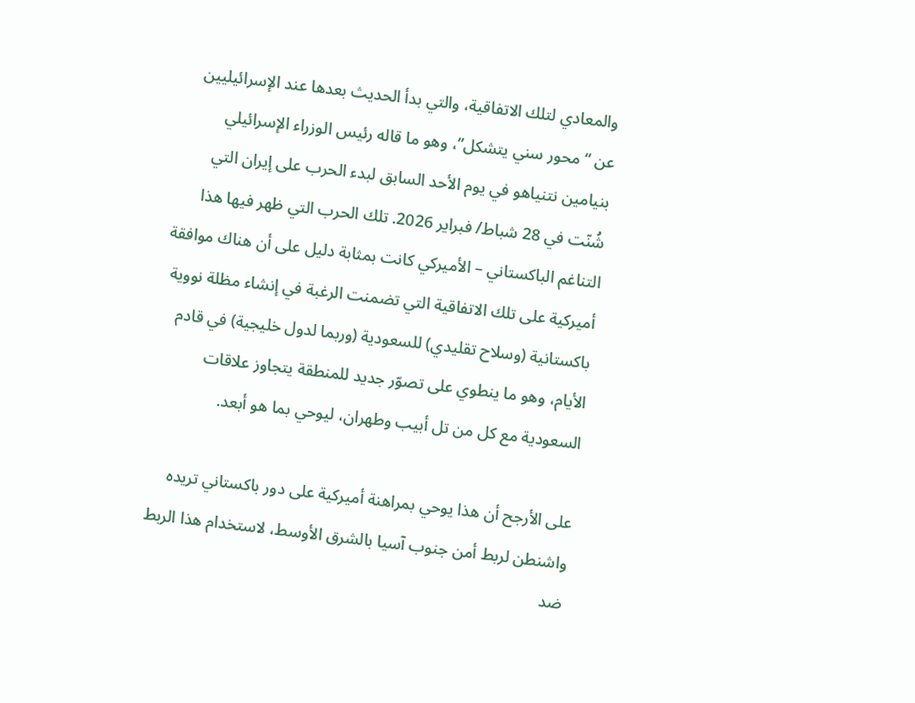والمعادي لتلك الاتفاقية، والتي بدأ الحديث بعدها عند الإسرائيليين عن “محور سني يتشكل”، وهو ما قاله رئيس الوزراء الإسرائيلي بنيامين نتنياهو في يوم الأحد السابق لبدء الحرب على إيران التي شُنّت في 28 شباط/ فبراير 2026. تلك الحرب التي ظهر فيها هذا التناغم الباكستاني – الأميركي كانت بمثابة دليل على أن هناك موافقة أميركية على تلك الاتفاقية التي تضمنت الرغبة في إنشاء مظلة نووية باكستانية (وسلاح تقليدي) للسعودية (وربما لدول خليجية) في قادم الأيام، وهو ما ينطوي على تصوّر جديد للمنطقة يتجاوز علاقات السعودية مع كل من تل أبيب وطهران، ليوحي بما هو أبعد.

على الأرجح أن هذا يوحي بمراهنة أميركية على دور باكستاني تريده واشنطن لربط أمن جنوب آسيا بالشرق الأوسط، لاستخدام هذا الربط ضد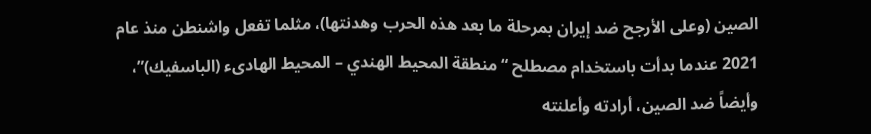الصين (وعلى الأرجح ضد إيران بمرحلة ما بعد هذه الحرب وهدنتها)، مثلما تفعل واشنطن منذ عام 2021 عندما بدأت باستخدام مصطلح “منطقة المحيط الهندي – المحيط الهادىء (الباسفيك)”، وأيضاً ضد الصين، أرادته وأعلنته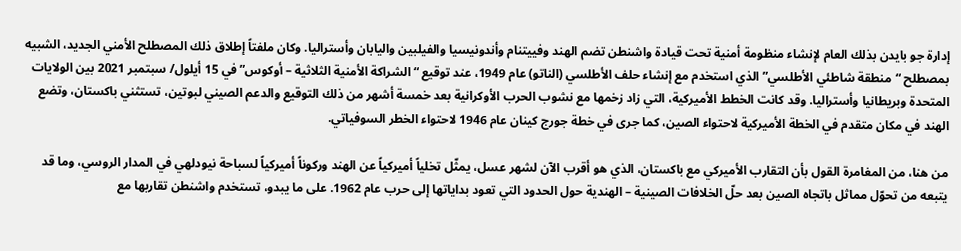إدارة جو بايدن بذلك العام لإنشاء منظومة أمنية تحت قيادة واشنطن تضم الهند وفييتنام وأندونيسيا والفيلبين واليابان وأستراليا. وكان ملفتاً إطلاق ذلك المصطلح الأمني الجديد، الشبيه بمصطلح “منطقة شاطئي الأطلسي” الذي استخدم مع إنشاء حلف الأطلسي (الناتو) عام 1949، عند توقيع “الشراكة الأمنية الثلاثية – أوكوس” في 15 أيلول/ سبتمبر 2021 بين الولايات المتحدة وبريطانيا وأستراليا. وقد كانت الخطط الأميركية، التي زاد زخمها مع نشوب الحرب الأوكرانية بعد خمسة أشهر من ذلك التوقيع والدعم الصيني لبوتين، تستثني باكستان، وتضع الهند في مكان متقدم في الخطة الأميركية لاحتواء الصين، كما جرى في خطة جورج كينان عام 1946 لاحتواء الخطر السوفياتي.

من هنا، من المغامرة القول بأن التقارب الأميركي مع باكستان، الذي هو أقرب الآن لشهر عسل، يمثّل تخلياً أميركياً عن الهند وركوناً أميركياً لسباحة نيودلهي في المدار الروسي، وما قد يتبعه من تحوّل مماثل باتجاه الصين بعد حلّ الخلافات الصينية – الهندية حول الحدود التي تعود بداياتها إلى حرب عام 1962. على ما يبدو، تستخدم واشنطن تقاربها مع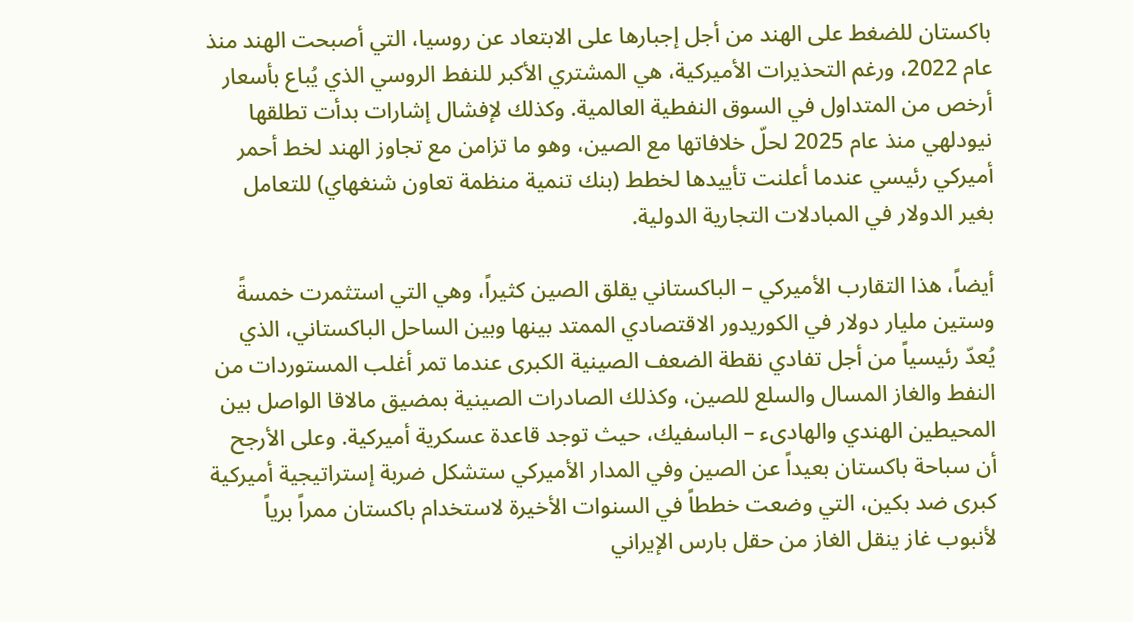باكستان للضغط على الهند من أجل إجبارها على الابتعاد عن روسيا، التي أصبحت الهند منذ عام 2022، ورغم التحذيرات الأميركية، هي المشتري الأكبر للنفط الروسي الذي يُباع بأسعار أرخص من المتداول في السوق النفطية العالمية. وكذلك لإفشال إشارات بدأت تطلقها نيودلهي منذ عام 2025 لحلّ خلافاتها مع الصين، وهو ما تزامن مع تجاوز الهند لخط أحمر أميركي رئيسي عندما أعلنت تأييدها لخطط (بنك تنمية منظمة تعاون شنغهاي) للتعامل بغير الدولار في المبادلات التجارية الدولية.

أيضاً، هذا التقارب الأميركي – الباكستاني يقلق الصين كثيراً، وهي التي استثمرت خمسةً وستين مليار دولار في الكوريدور الاقتصادي الممتد بينها وبين الساحل الباكستاني، الذي يُعدّ رئيسياً من أجل تفادي نقطة الضعف الصينية الكبرى عندما تمر أغلب المستوردات من النفط والغاز المسال والسلع للصين، وكذلك الصادرات الصينية بمضيق مالاقا الواصل بين المحيطين الهندي والهادىء – الباسفيك، حيث توجد قاعدة عسكرية أميركية. وعلى الأرجح أن سباحة باكستان بعيداً عن الصين وفي المدار الأميركي ستشكل ضربة إستراتيجية أميركية كبرى ضد بكين، التي وضعت خططاً في السنوات الأخيرة لاستخدام باكستان ممراً برياً لأنبوب غاز ينقل الغاز من حقل بارس الإيراني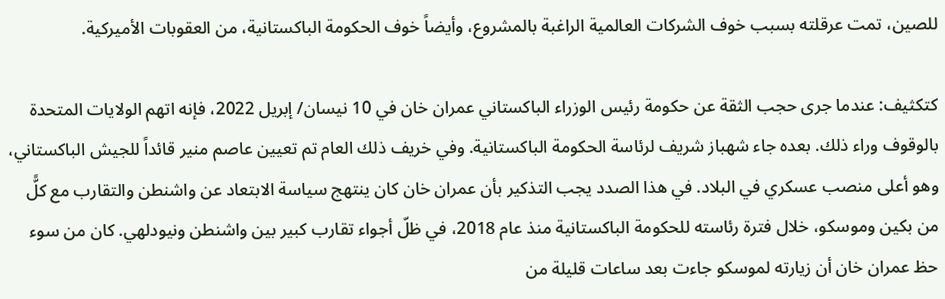للصين، تمت عرقلته بسبب خوف الشركات العالمية الراغبة بالمشروع، وأيضاً خوف الحكومة الباكستانية، من العقوبات الأميركية.

كتكثيف: عندما جرى حجب الثقة عن حكومة رئيس الوزراء الباكستاني عمران خان في 10 نيسان/ إبريل 2022، فإنه اتهم الولايات المتحدة بالوقوف وراء ذلك. بعده جاء شهباز شريف لرئاسة الحكومة الباكستانية. وفي خريف ذلك العام تم تعيين عاصم منير قائداً للجيش الباكستاني، وهو أعلى منصب عسكري في البلاد. في هذا الصدد يجب التذكير بأن عمران خان كان ينتهج سياسة الابتعاد عن واشنطن والتقارب مع كلًّ من بكين وموسكو، خلال فترة رئاسته للحكومة الباكستانية منذ عام 2018، في ظلّ أجواء تقارب كبير بين واشنطن ونيودلهي. كان من سوء حظ عمران خان أن زيارته لموسكو جاءت بعد ساعات قليلة من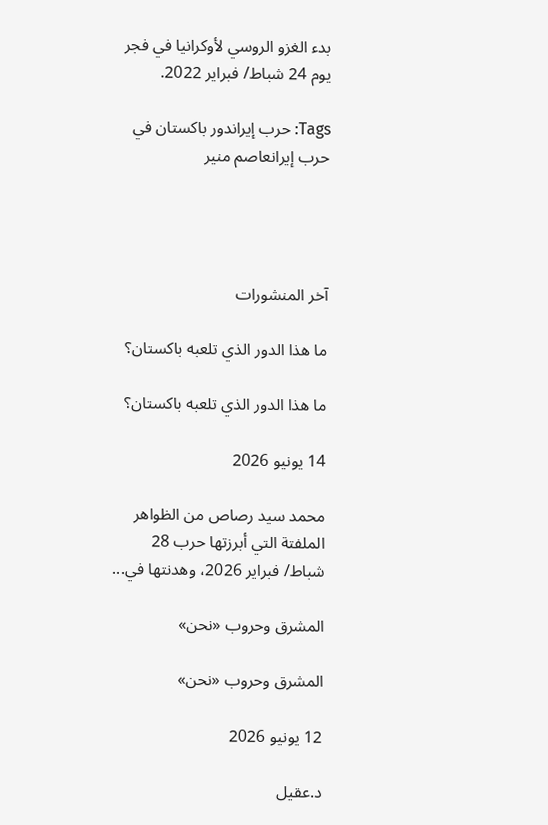بدء الغزو الروسي لأوكرانيا في فجر يوم 24 شباط/ فبراير 2022.

Tags: حرب إيراندور باكستان في حرب إيرانعاصم منير




آخر المنشورات

ما هذا الدور الذي تلعبه باكستان؟

ما هذا الدور الذي تلعبه باكستان؟

14 يونيو 2026

محمد سيد رصاص من الظواهر الملفتة التي أبرزتها حرب 28 شباط/ فبراير 2026، وهدنتها في...

المشرق وحروب «نحن»

المشرق وحروب «نحن»

12 يونيو 2026

د.عقيل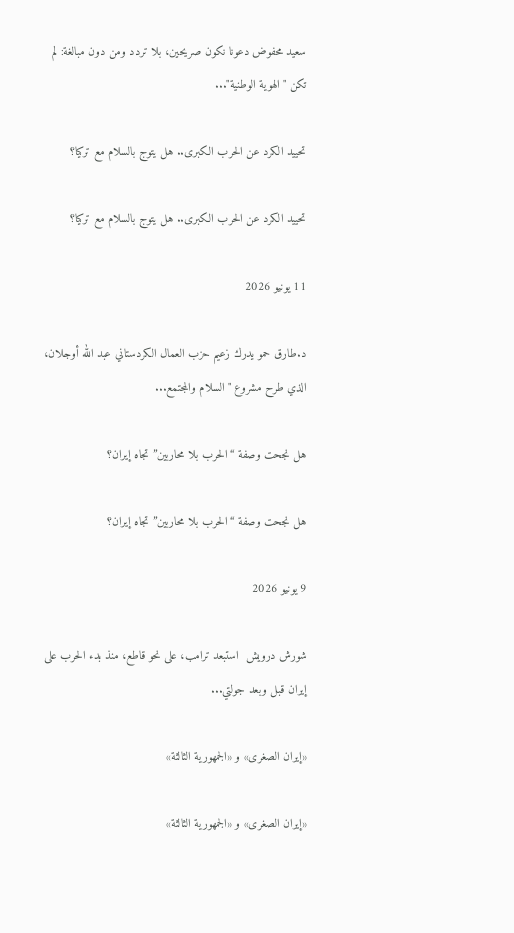سعيد محفوض دعونا نكون صريحين، بلا تردد ومن دون مبالغة: لم تكن "الهوية الوطنية"...

تحييد الكرد عن الحرب الكبرى.. هل يتوج بالسلام مع تركيا؟

تحييد الكرد عن الحرب الكبرى.. هل يتوج بالسلام مع تركيا؟

11 يونيو 2026

د.طارق حمو يدرك زعيم حزب العمال الكردستاني عبد الله أوجلان، الذي طرح مشروع "السلام والمجتمع...

هل نجحت وصفة “الحرب بلا محاربين” تجاه إيران؟

هل نجحت وصفة “الحرب بلا محاربين” تجاه إيران؟

9 يونيو 2026

شورش درويش  استبعد ترامب، على نحو قاطع، منذ بدء الحرب على إيران قبل وبعد جولتي...

«إيران الصغرى» و «الجمهورية الثالثة»

«إيران الصغرى» و «الجمهورية الثالثة»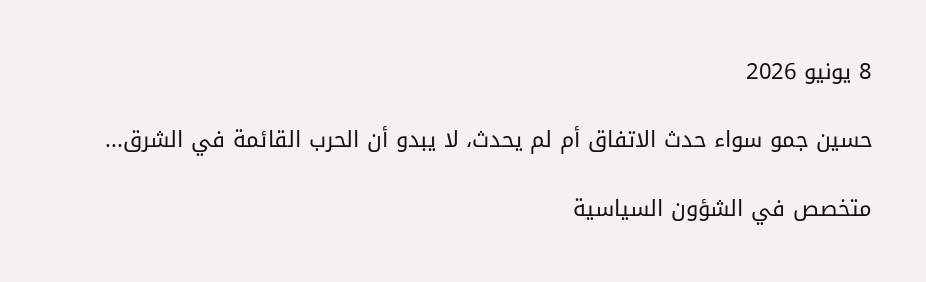8 يونيو 2026

حسين جمو سواء حدث الاتفاق أم لم يحدث، لا يبدو أن الحرب القائمة في الشرق...

متخصص في الشؤون السياسية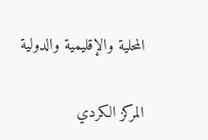المحلية والإقليمية والدولية

المركز الكردي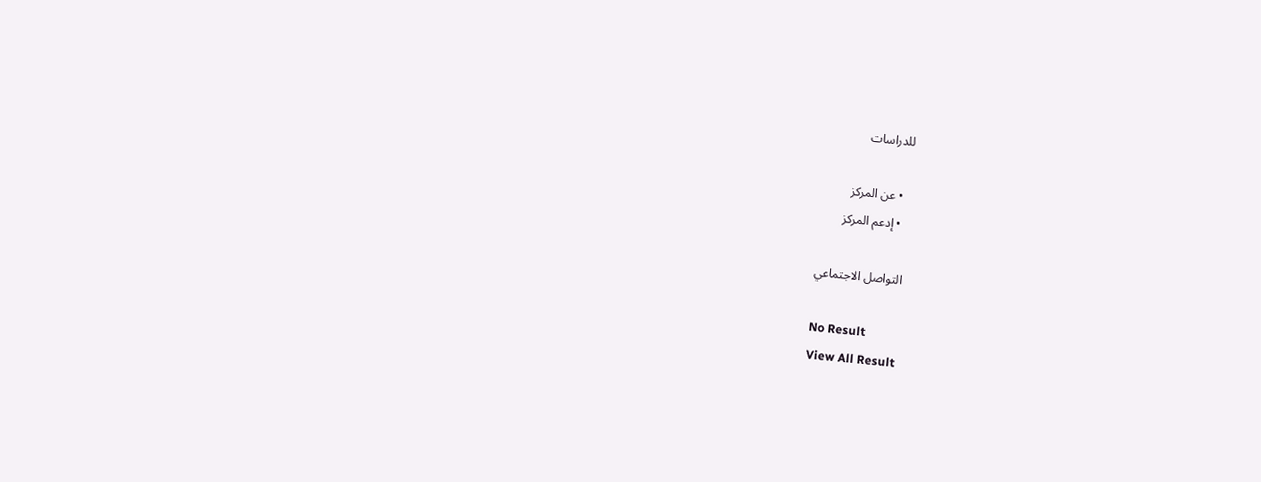للدراسات

  • عن المركز
  • إدعم المركز

التواصل الاجتماعي

No Result
View All Result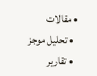• مقالات
  • تحليل موجز
  • تقارير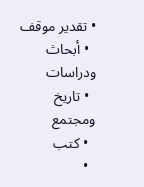• تقدير موقف
  • أبحاث ودراسات
  • تاريخ ومجتمع
  • كتب
  •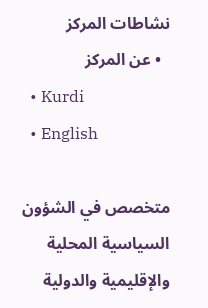نشاطات المركز
  • عن المركز
  • Kurdi
  • English

متخصص في الشؤون السياسية المحلية والإقليمية والدولية